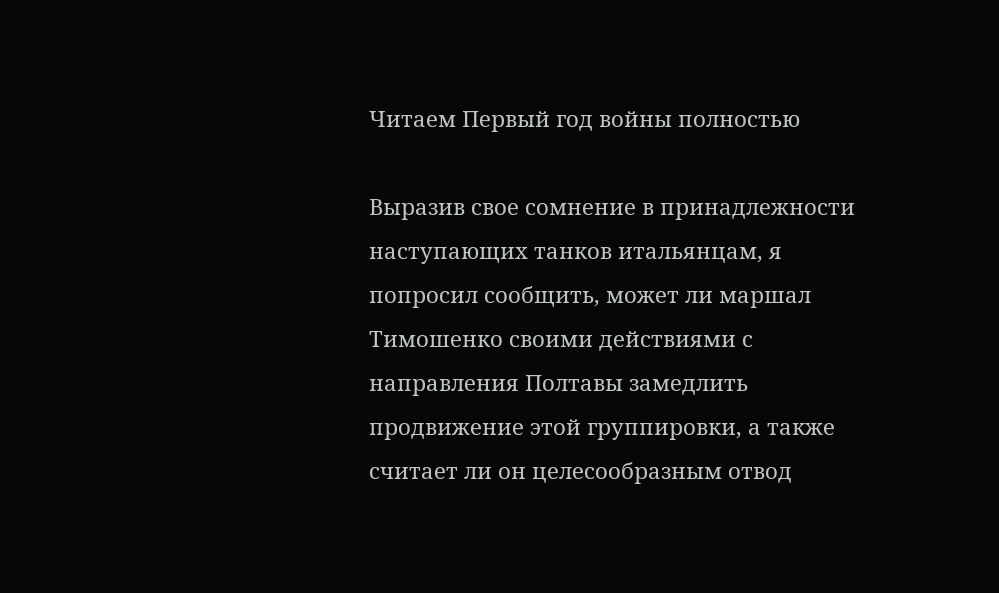Читаем Первый год войны полностью

Выразив свое сомнение в принадлежности наступающих танков итальянцам, я попросил сообщить, может ли маршал Тимошенко своими действиями с направления Полтавы замедлить продвижение этой группировки, а также считает ли он целесообразным отвод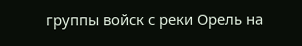группы войск с реки Орель на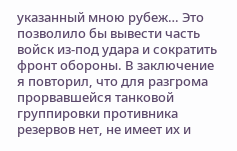указанный мною рубеж… Это позволило бы вывести часть войск из-под удара и сократить фронт обороны. В заключение я повторил, что для разгрома прорвавшейся танковой группировки противника резервов нет, не имеет их и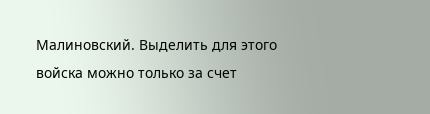Малиновский. Выделить для этого войска можно только за счет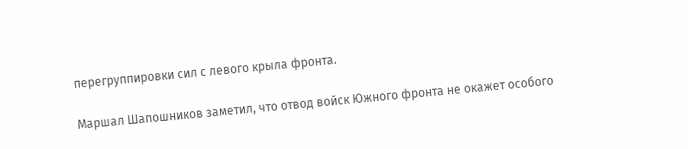перегруппировки сил с левого крыла фронта.

Маршал Шапошников заметил, что отвод войск Южного фронта не окажет особого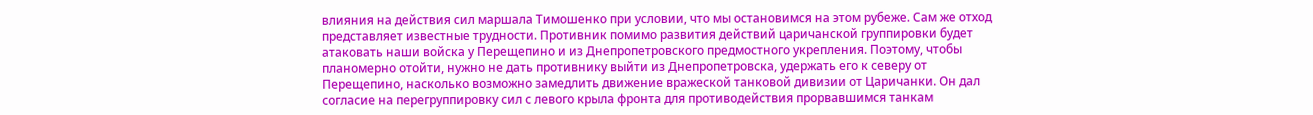влияния на действия сил маршала Тимошенко при условии, что мы остановимся на этом рубеже. Сам же отход представляет известные трудности. Противник помимо развития действий царичанской группировки будет атаковать наши войска у Перещепино и из Днепропетровского предмостного укрепления. Поэтому, чтобы планомерно отойти, нужно не дать противнику выйти из Днепропетровска, удержать его к северу от Перещепино, насколько возможно замедлить движение вражеской танковой дивизии от Царичанки. Он дал согласие на перегруппировку сил с левого крыла фронта для противодействия прорвавшимся танкам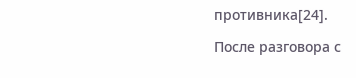противника[24].

После разговора с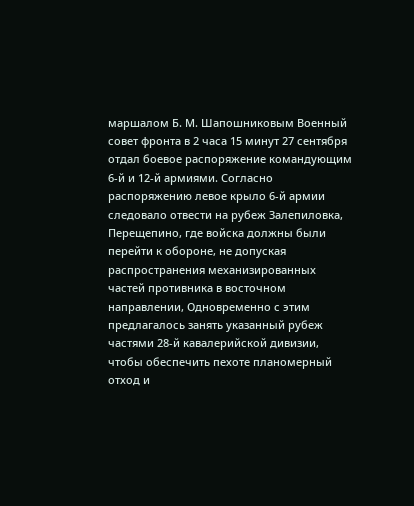маршалом Б. М. Шапошниковым Военный совет фронта в 2 часа 15 минут 27 сентября отдал боевое распоряжение командующим 6-й и 12-й армиями. Согласно распоряжению левое крыло 6-й армии следовало отвести на рубеж Залепиловка, Перещепино, где войска должны были перейти к обороне, не допуская распространения механизированных частей противника в восточном направлении, Одновременно с этим предлагалось занять указанный рубеж частями 28-й кавалерийской дивизии, чтобы обеспечить пехоте планомерный отход и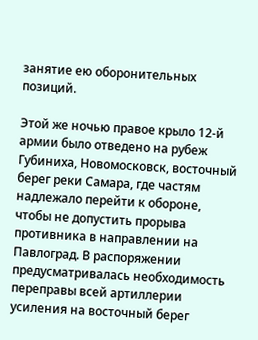занятие ею оборонительных позиций.

Этой же ночью правое крыло 12-й армии было отведено на рубеж Губиниха, Новомосковск, восточный берег реки Самара, где частям надлежало перейти к обороне, чтобы не допустить прорыва противника в направлении на Павлоград. В распоряжении предусматривалась необходимость переправы всей артиллерии усиления на восточный берег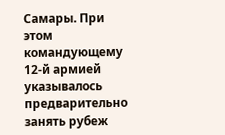Самары. При этом командующему 12-й армией указывалось предварительно занять рубеж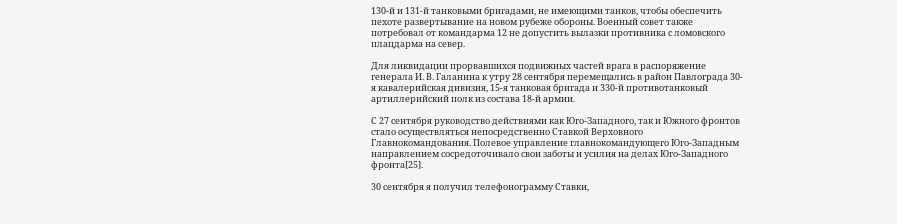130-й и 131-й танковыми бригадами, не имеющими танков, чтобы обеспечить пехоте развертывание на новом рубеже обороны. Военный совет также потребовал от командарма 12 не допустить вылазки противника с ломовского плацдарма на север.

Для ликвидации прорвавшихся подвижных частей врага в распоряжение генерала И. В. Галанина к утру 28 сентября перемещались в район Павлограда 30-я кавалерийская дивизия, 15-я танковая бригада и 330-й противотанковый артиллерийский полк из состава 18-й армии.

С 27 сентября руководство действиями как Юго-Западного, так и Южного фронтов стало осуществляться непосредственно Ставкой Верховного Главнокомандования. Полевое управление главнокомандующего Юго-Западным направлением сосредоточивало свои заботы и усилия на делах Юго-Западного фронта[25].

30 сентября я получил телефонограмму Ставки,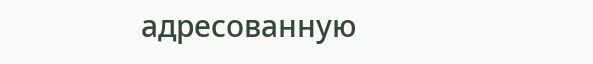адресованную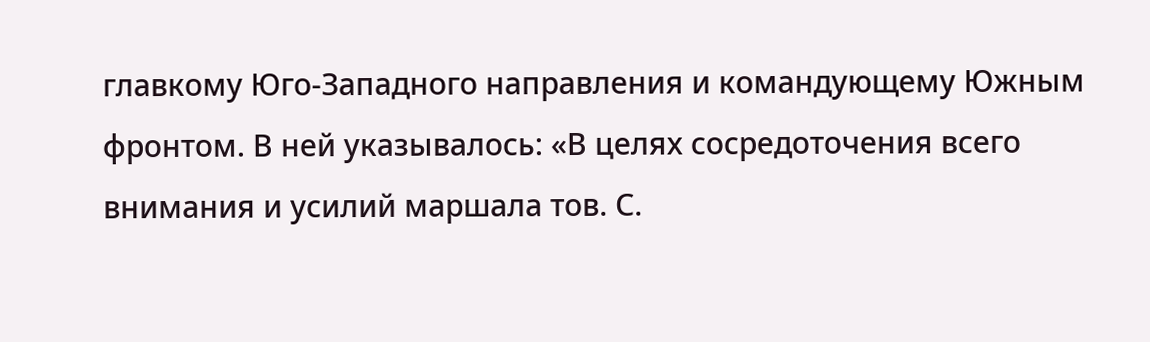главкому Юго-Западного направления и командующему Южным фронтом. В ней указывалось: «В целях сосредоточения всего внимания и усилий маршала тов. С.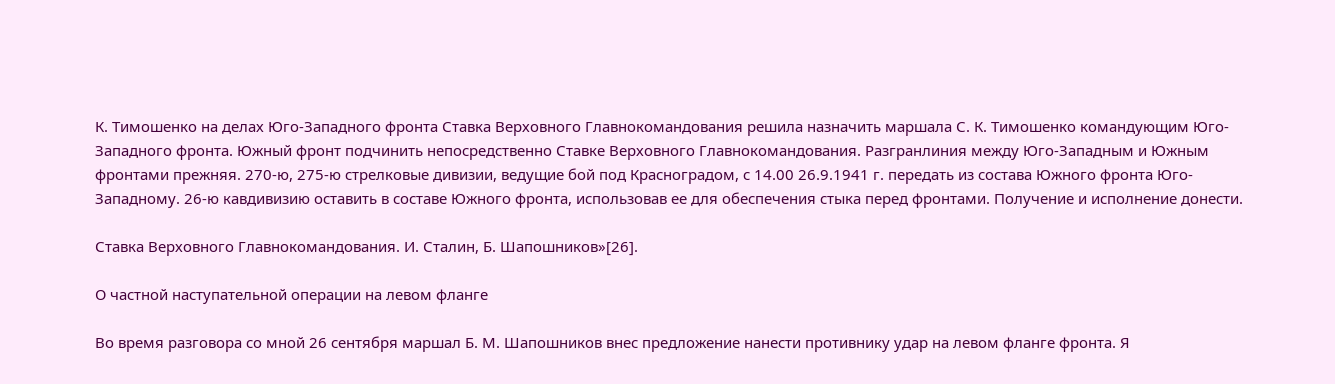К. Тимошенко на делах Юго-Западного фронта Ставка Верховного Главнокомандования решила назначить маршала С. К. Тимошенко командующим Юго-Западного фронта. Южный фронт подчинить непосредственно Ставке Верховного Главнокомандования. Разгранлиния между Юго-Западным и Южным фронтами прежняя. 270-ю, 275-ю стрелковые дивизии, ведущие бой под Красноградом, с 14.00 26.9.1941 г. передать из состава Южного фронта Юго-Западному. 26-ю кавдивизию оставить в составе Южного фронта, использовав ее для обеспечения стыка перед фронтами. Получение и исполнение донести.

Ставка Верховного Главнокомандования. И. Сталин, Б. Шапошников»[26].

О частной наступательной операции на левом фланге

Во время разговора со мной 26 сентября маршал Б. М. Шапошников внес предложение нанести противнику удар на левом фланге фронта. Я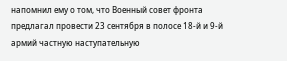напомнил ему о том, что Военный совет фронта предлагал провести 23 сентября в полосе 18-й и 9-й армий частную наступательную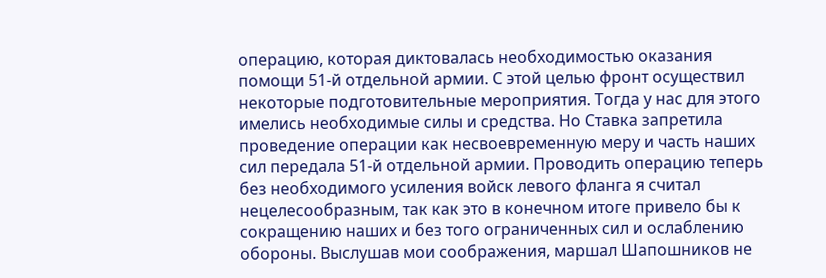операцию, которая диктовалась необходимостью оказания помощи 51-й отдельной армии. С этой целью фронт осуществил некоторые подготовительные мероприятия. Тогда у нас для этого имелись необходимые силы и средства. Но Ставка запретила проведение операции как несвоевременную меру и часть наших сил передала 51-й отдельной армии. Проводить операцию теперь без необходимого усиления войск левого фланга я считал нецелесообразным, так как это в конечном итоге привело бы к сокращению наших и без того ограниченных сил и ослаблению обороны. Выслушав мои соображения, маршал Шапошников не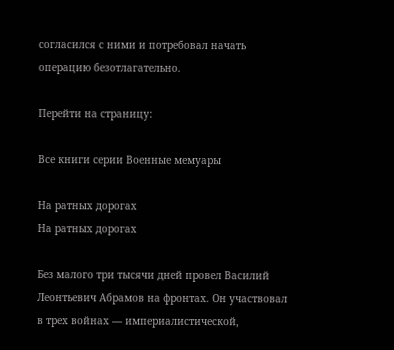согласился с ними и потребовал начать операцию безотлагательно.

Перейти на страницу:

Все книги серии Военные мемуары

На ратных дорогах
На ратных дорогах

Без малого три тысячи дней провел Василий Леонтьевич Абрамов на фронтах. Он участвовал в трех войнах — империалистической,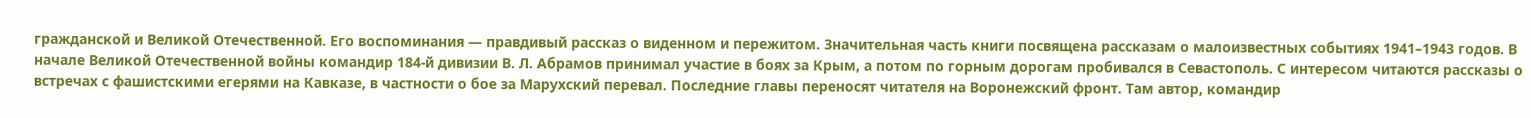гражданской и Великой Отечественной. Его воспоминания — правдивый рассказ о виденном и пережитом. Значительная часть книги посвящена рассказам о малоизвестных событиях 1941–1943 годов. В начале Великой Отечественной войны командир 184-й дивизии В. Л. Абрамов принимал участие в боях за Крым, а потом по горным дорогам пробивался в Севастополь. С интересом читаются рассказы о встречах с фашистскими егерями на Кавказе, в частности о бое за Марухский перевал. Последние главы переносят читателя на Воронежский фронт. Там автор, командир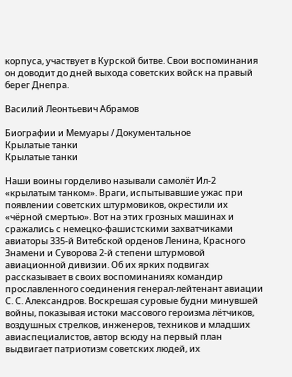корпуса, участвует в Курской битве. Свои воспоминания он доводит до дней выхода советских войск на правый берег Днепра.

Василий Леонтьевич Абрамов

Биографии и Мемуары / Документальное
Крылатые танки
Крылатые танки

Наши воины горделиво называли самолёт Ил-2 «крылатым танком». Враги, испытывавшие ужас при появлении советских штурмовиков, окрестили их «чёрной смертью». Вот на этих грозных машинах и сражались с немецко-фашистскими захватчиками авиаторы 335-й Витебской орденов Ленина, Красного Знамени и Суворова 2-й степени штурмовой авиационной дивизии. Об их ярких подвигах рассказывает в своих воспоминаниях командир прославленного соединения генерал-лейтенант авиации С. С. Александров. Воскрешая суровые будни минувшей войны, показывая истоки массового героизма лётчиков, воздушных стрелков, инженеров, техников и младших авиаспециалистов, автор всюду на первый план выдвигает патриотизм советских людей, их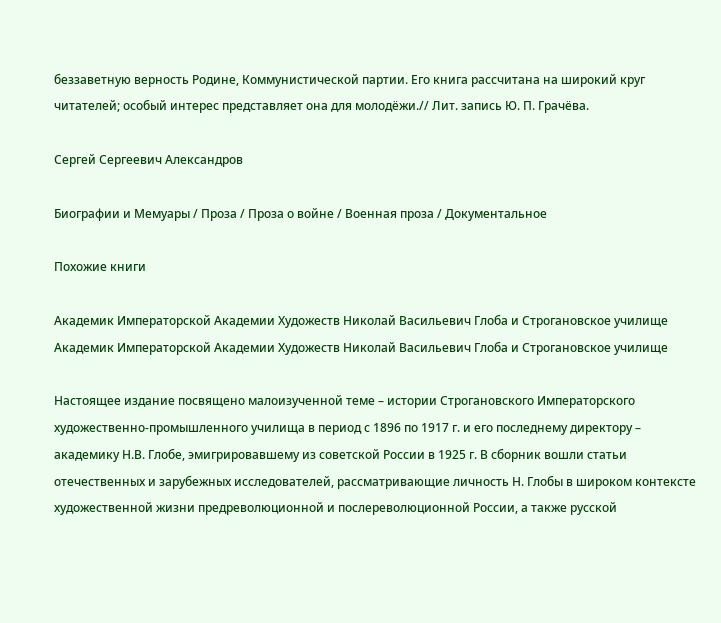беззаветную верность Родине, Коммунистической партии. Его книга рассчитана на широкий круг читателей; особый интерес представляет она для молодёжи.// Лит. запись Ю. П. Грачёва.

Сергей Сергеевич Александров

Биографии и Мемуары / Проза / Проза о войне / Военная проза / Документальное

Похожие книги

Академик Императорской Академии Художеств Николай Васильевич Глоба и Строгановское училище
Академик Императорской Академии Художеств Николай Васильевич Глоба и Строгановское училище

Настоящее издание посвящено малоизученной теме – истории Строгановского Императорского художественно-промышленного училища в период с 1896 по 1917 г. и его последнему директору – академику Н.В. Глобе, эмигрировавшему из советской России в 1925 г. В сборник вошли статьи отечественных и зарубежных исследователей, рассматривающие личность Н. Глобы в широком контексте художественной жизни предреволюционной и послереволюционной России, а также русской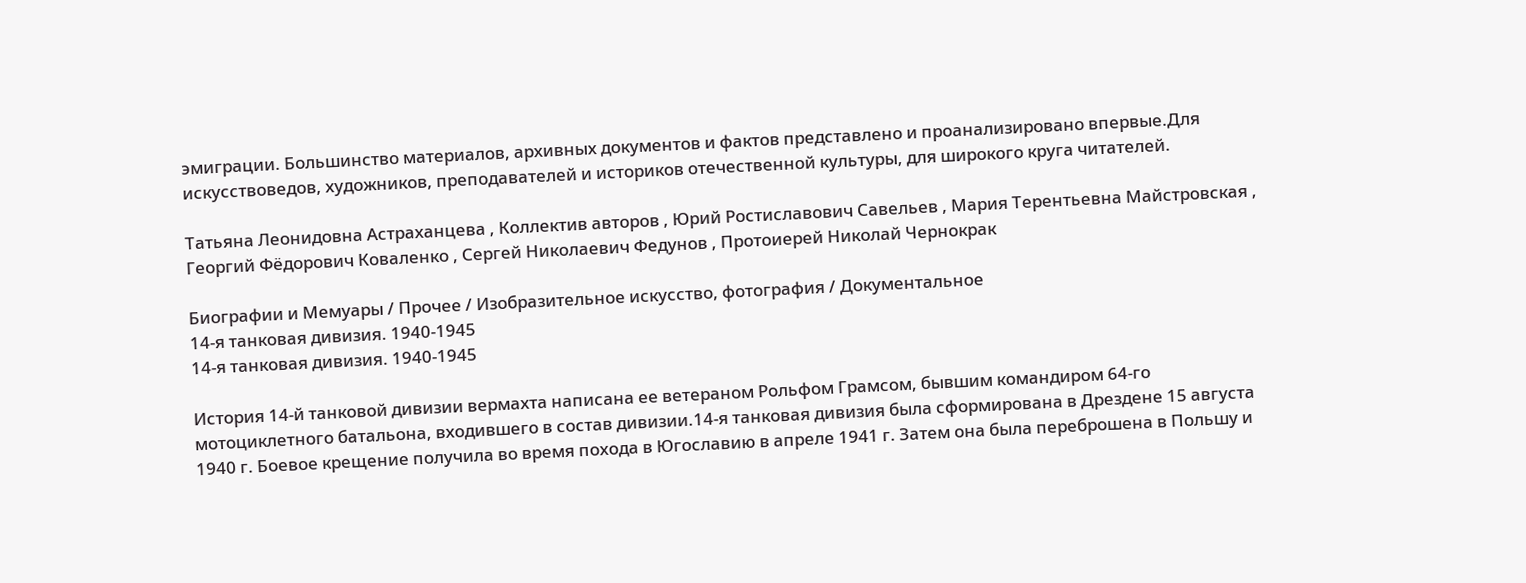эмиграции. Большинство материалов, архивных документов и фактов представлено и проанализировано впервые.Для искусствоведов, художников, преподавателей и историков отечественной культуры, для широкого круга читателей.

Татьяна Леонидовна Астраханцева , Коллектив авторов , Юрий Ростиславович Савельев , Мария Терентьевна Майстровская , Георгий Фёдорович Коваленко , Сергей Николаевич Федунов , Протоиерей Николай Чернокрак

Биографии и Мемуары / Прочее / Изобразительное искусство, фотография / Документальное
14-я танковая дивизия. 1940-1945
14-я танковая дивизия. 1940-1945

История 14-й танковой дивизии вермахта написана ее ветераном Рольфом Грамсом, бывшим командиром 64-го мотоциклетного батальона, входившего в состав дивизии.14-я танковая дивизия была сформирована в Дрездене 15 августа 1940 г. Боевое крещение получила во время похода в Югославию в апреле 1941 г. Затем она была переброшена в Польшу и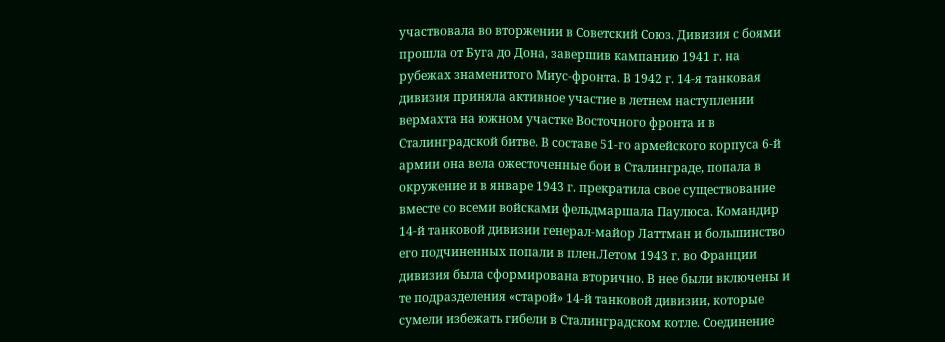участвовала во вторжении в Советский Союз. Дивизия с боями прошла от Буга до Дона, завершив кампанию 1941 г. на рубежах знаменитого Миус-фронта. В 1942 г. 14-я танковая дивизия приняла активное участие в летнем наступлении вермахта на южном участке Восточного фронта и в Сталинградской битве. В составе 51-го армейского корпуса 6-й армии она вела ожесточенные бои в Сталинграде, попала в окружение и в январе 1943 г. прекратила свое существование вместе со всеми войсками фельдмаршала Паулюса. Командир 14-й танковой дивизии генерал-майор Латтман и большинство его подчиненных попали в плен.Летом 1943 г. во Франции дивизия была сформирована вторично. В нее были включены и те подразделения «старой» 14-й танковой дивизии, которые сумели избежать гибели в Сталинградском котле. Соединение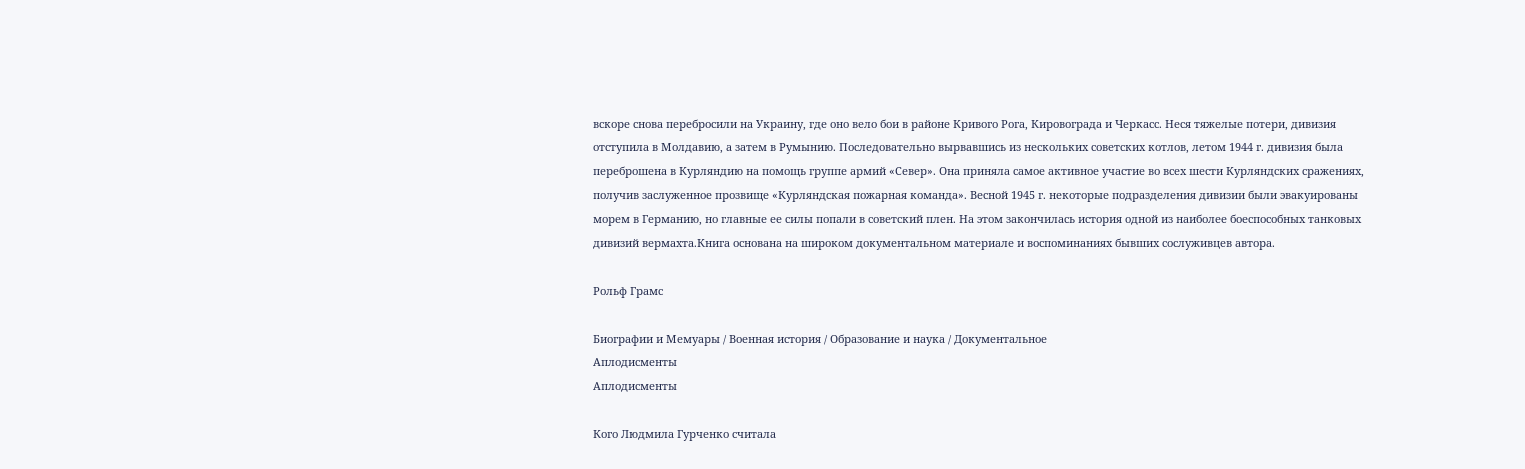вскоре снова перебросили на Украину, где оно вело бои в районе Кривого Рога, Кировограда и Черкасс. Неся тяжелые потери, дивизия отступила в Молдавию, а затем в Румынию. Последовательно вырвавшись из нескольких советских котлов, летом 1944 г. дивизия была переброшена в Курляндию на помощь группе армий «Север». Она приняла самое активное участие во всех шести Курляндских сражениях, получив заслуженное прозвище «Курляндская пожарная команда». Весной 1945 г. некоторые подразделения дивизии были эвакуированы морем в Германию, но главные ее силы попали в советский плен. На этом закончилась история одной из наиболее боеспособных танковых дивизий вермахта.Книга основана на широком документальном материале и воспоминаниях бывших сослуживцев автора.

Рольф Грамс

Биографии и Мемуары / Военная история / Образование и наука / Документальное
Аплодисменты
Аплодисменты

Кого Людмила Гурченко считала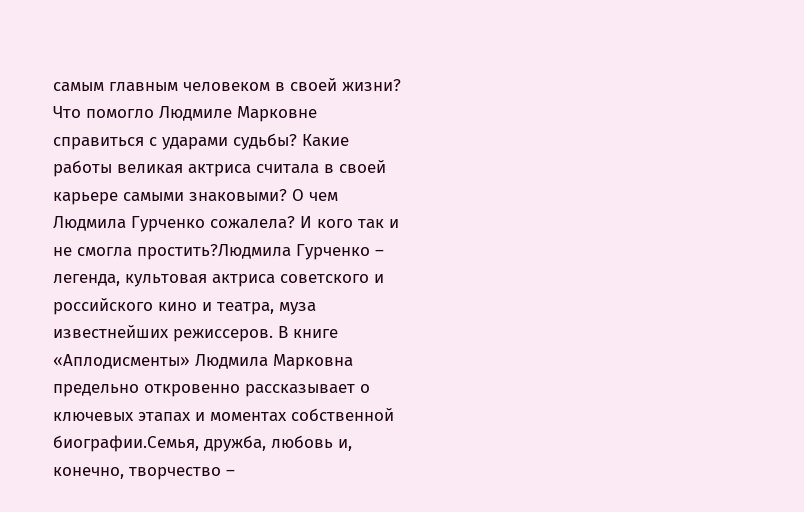самым главным человеком в своей жизни? Что помогло Людмиле Марковне справиться с ударами судьбы? Какие работы великая актриса считала в своей карьере самыми знаковыми? О чем Людмила Гурченко сожалела? И кого так и не смогла простить?Людмила Гурченко – легенда, культовая актриса советского и российского кино и театра, муза известнейших режиссеров. В книге «Аплодисменты» Людмила Марковна предельно откровенно рассказывает о ключевых этапах и моментах собственной биографии.Семья, дружба, любовь и, конечно, творчество –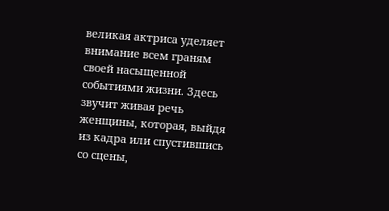великая актриса уделяет внимание всем граням своей насыщенной событиями жизни. Здесь звучит живая речь женщины, которая, выйдя из кадра или спустившись со сцены,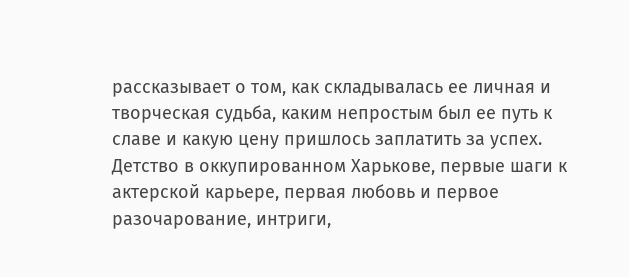рассказывает о том, как складывалась ее личная и творческая судьба, каким непростым был ее путь к славе и какую цену пришлось заплатить за успех. Детство в оккупированном Харькове, первые шаги к актерской карьере, первая любовь и первое разочарование, интриги,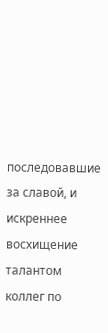последовавшие за славой, и искреннее восхищение талантом коллег по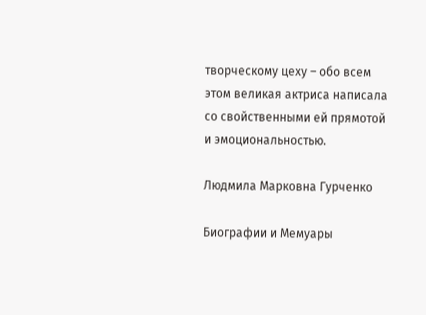творческому цеху – обо всем этом великая актриса написала со свойственными ей прямотой и эмоциональностью.

Людмила Марковна Гурченко

Биографии и Мемуары